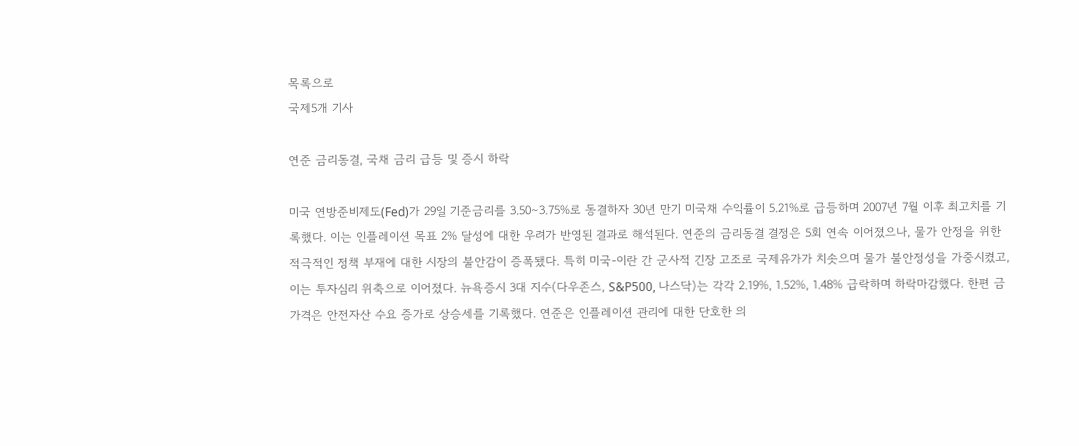목록으로
국제5개 기사

연준 금리동결, 국채 금리 급등 및 증시 하락

미국 연방준비제도(Fed)가 29일 기준금리를 3.50∼3.75%로 동결하자 30년 만기 미국채 수익률이 5.21%로 급등하며 2007년 7월 이후 최고치를 기록했다. 이는 인플레이션 목표 2% 달성에 대한 우려가 반영된 결과로 해석된다. 연준의 금리동결 결정은 5회 연속 이어졌으나, 물가 안정을 위한 적극적인 정책 부재에 대한 시장의 불안감이 증폭됐다. 특히 미국-이란 간 군사적 긴장 고조로 국제유가가 치솟으며 물가 불안정성을 가중시켰고, 이는 투자심리 위축으로 이어졌다. 뉴욕증시 3대 지수(다우존스, S&P500, 나스닥)는 각각 2.19%, 1.52%, 1.48% 급락하며 하락마감했다. 한편 금 가격은 안전자산 수요 증가로 상승세를 기록했다. 연준은 인플레이션 관리에 대한 단호한 의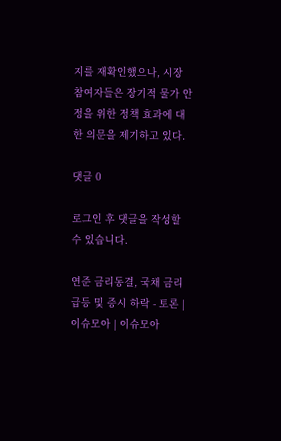지를 재확인했으나, 시장 참여자들은 장기적 물가 안정을 위한 정책 효과에 대한 의문을 제기하고 있다.

댓글 0

로그인 후 댓글을 작성할 수 있습니다.

연준 금리동결, 국채 금리 급등 및 증시 하락 - 토론 | 이슈모아 | 이슈모아